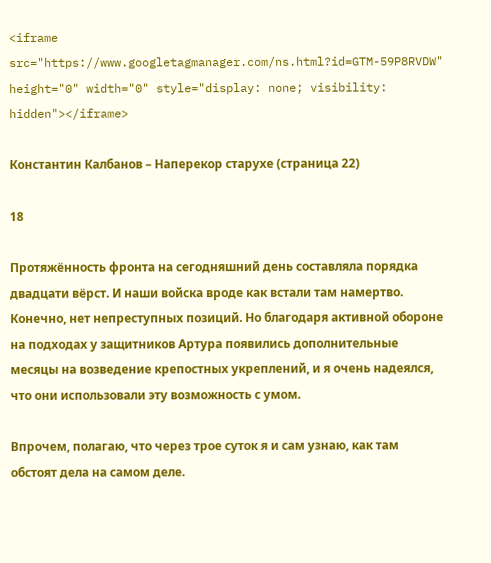<iframe src="https://www.googletagmanager.com/ns.html?id=GTM-59P8RVDW" height="0" width="0" style="display: none; visibility: hidden"></iframe>

Константин Калбанов – Наперекор старухе (страница 22)

18

Протяжённость фронта на сегодняшний день составляла порядка двадцати вёрст. И наши войска вроде как встали там намертво. Конечно, нет непреступных позиций. Но благодаря активной обороне на подходах у защитников Артура появились дополнительные месяцы на возведение крепостных укреплений, и я очень надеялся, что они использовали эту возможность с умом.

Впрочем, полагаю, что через трое суток я и сам узнаю, как там обстоят дела на самом деле.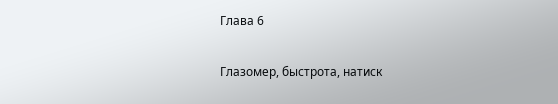Глава 6

Глазомер, быстрота, натиск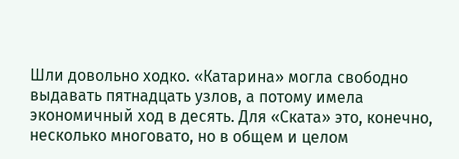Шли довольно ходко. «Катарина» могла свободно выдавать пятнадцать узлов, а потому имела экономичный ход в десять. Для «Ската» это, конечно, несколько многовато, но в общем и целом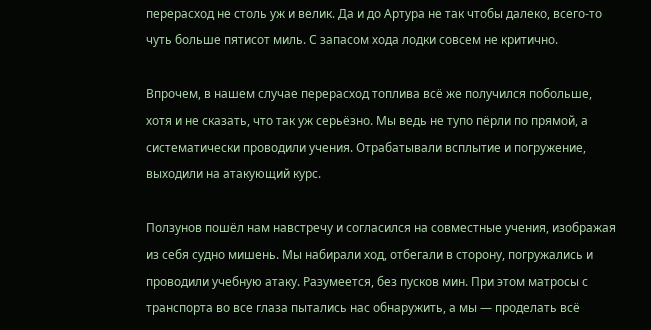перерасход не столь уж и велик. Да и до Артура не так чтобы далеко, всего-то чуть больше пятисот миль. С запасом хода лодки совсем не критично.

Впрочем, в нашем случае перерасход топлива всё же получился побольше, хотя и не сказать, что так уж серьёзно. Мы ведь не тупо пёрли по прямой, а систематически проводили учения. Отрабатывали всплытие и погружение, выходили на атакующий курс.

Ползунов пошёл нам навстречу и согласился на совместные учения, изображая из себя судно мишень. Мы набирали ход, отбегали в сторону, погружались и проводили учебную атаку. Разумеется, без пусков мин. При этом матросы с транспорта во все глаза пытались нас обнаружить, а мы — проделать всё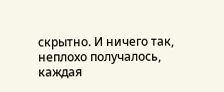скрытно. И ничего так, неплохо получалось, каждая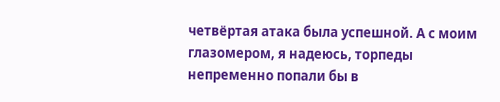четвёртая атака была успешной. А с моим глазомером, я надеюсь, торпеды непременно попали бы в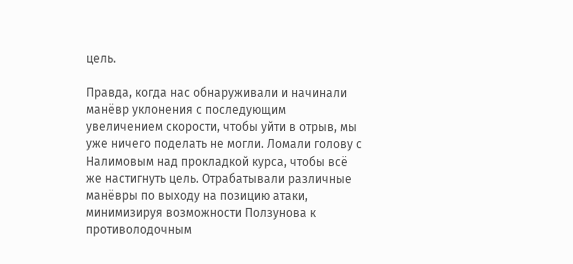цель.

Правда, когда нас обнаруживали и начинали манёвр уклонения с последующим увеличением скорости, чтобы уйти в отрыв, мы уже ничего поделать не могли. Ломали голову с Налимовым над прокладкой курса, чтобы всё же настигнуть цель. Отрабатывали различные манёвры по выходу на позицию атаки, минимизируя возможности Ползунова к противолодочным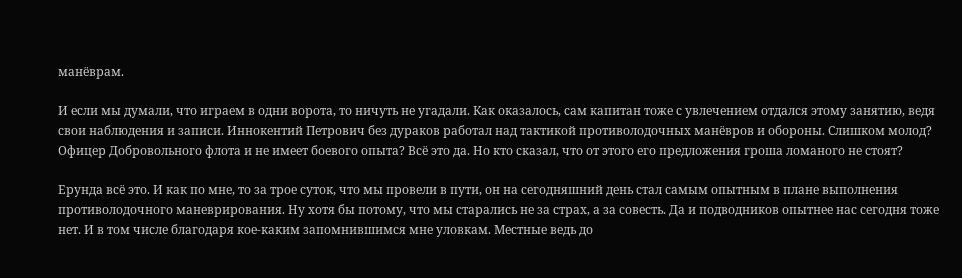манёврам.

И если мы думали, что играем в одни ворота, то ничуть не угадали. Как оказалось, сам капитан тоже с увлечением отдался этому занятию, ведя свои наблюдения и записи. Иннокентий Петрович без дураков работал над тактикой противолодочных манёвров и обороны. Слишком молод? Офицер Добровольного флота и не имеет боевого опыта? Всё это да. Но кто сказал, что от этого его предложения гроша ломаного не стоят?

Ерунда всё это. И как по мне, то за трое суток, что мы провели в пути, он на сегодняшний день стал самым опытным в плане выполнения противолодочного маневрирования. Ну хотя бы потому, что мы старались не за страх, а за совесть. Да и подводников опытнее нас сегодня тоже нет. И в том числе благодаря кое-каким запомнившимся мне уловкам. Местные ведь до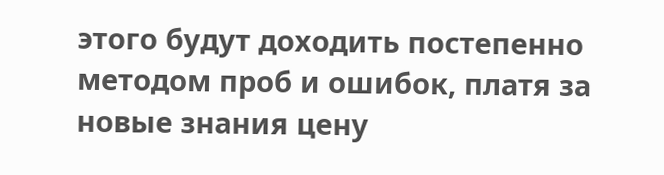этого будут доходить постепенно методом проб и ошибок, платя за новые знания цену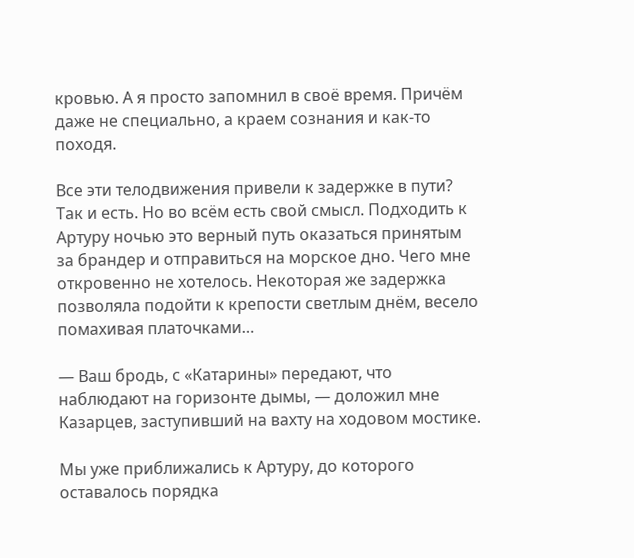кровью. А я просто запомнил в своё время. Причём даже не специально, а краем сознания и как-то походя.

Все эти телодвижения привели к задержке в пути? Так и есть. Но во всём есть свой смысл. Подходить к Артуру ночью это верный путь оказаться принятым за брандер и отправиться на морское дно. Чего мне откровенно не хотелось. Некоторая же задержка позволяла подойти к крепости светлым днём, весело помахивая платочками…

— Ваш бродь, с «Катарины» передают, что наблюдают на горизонте дымы, — доложил мне Казарцев, заступивший на вахту на ходовом мостике.

Мы уже приближались к Артуру, до которого оставалось порядка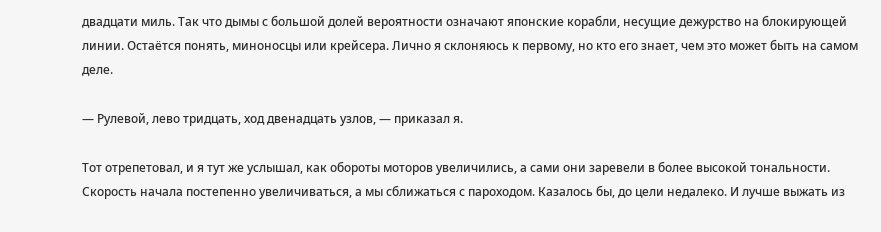двадцати миль. Так что дымы с большой долей вероятности означают японские корабли, несущие дежурство на блокирующей линии. Остаётся понять, миноносцы или крейсера. Лично я склоняюсь к первому, но кто его знает, чем это может быть на самом деле.

— Рулевой, лево тридцать, ход двенадцать узлов, — приказал я.

Тот отрепетовал, и я тут же услышал, как обороты моторов увеличились, а сами они заревели в более высокой тональности. Скорость начала постепенно увеличиваться, а мы сближаться с пароходом. Казалось бы, до цели недалеко. И лучше выжать из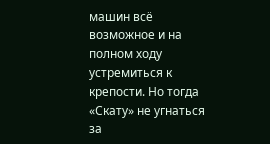машин всё возможное и на полном ходу устремиться к крепости. Но тогда «Скату» не угнаться за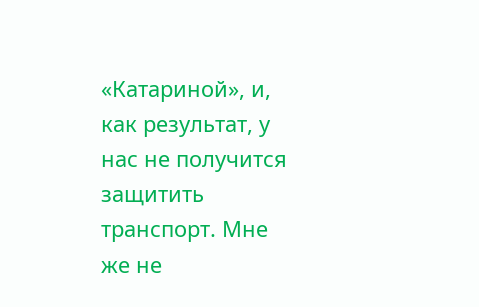«Катариной», и, как результат, у нас не получится защитить транспорт. Мне же не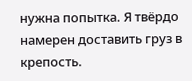нужна попытка. Я твёрдо намерен доставить груз в крепость.